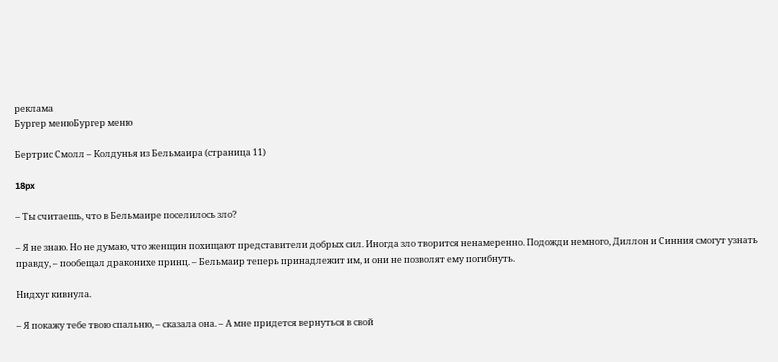реклама
Бургер менюБургер меню

Бертрис Смолл – Колдунья из Бельмаира (страница 11)

18px

– Ты считаешь, что в Бельмаире поселилось зло?

– Я не знаю. Но не думаю, что женщин похищают представители добрых сил. Иногда зло творится ненамеренно. Подожди немного, Диллон и Синния смогут узнать правду, – пообещал драконихе принц. – Бельмаир теперь принадлежит им, и они не позволят ему погибнуть.

Нидхуг кивнула.

– Я покажу тебе твою спальню, – сказала она. – А мне придется вернуться в свой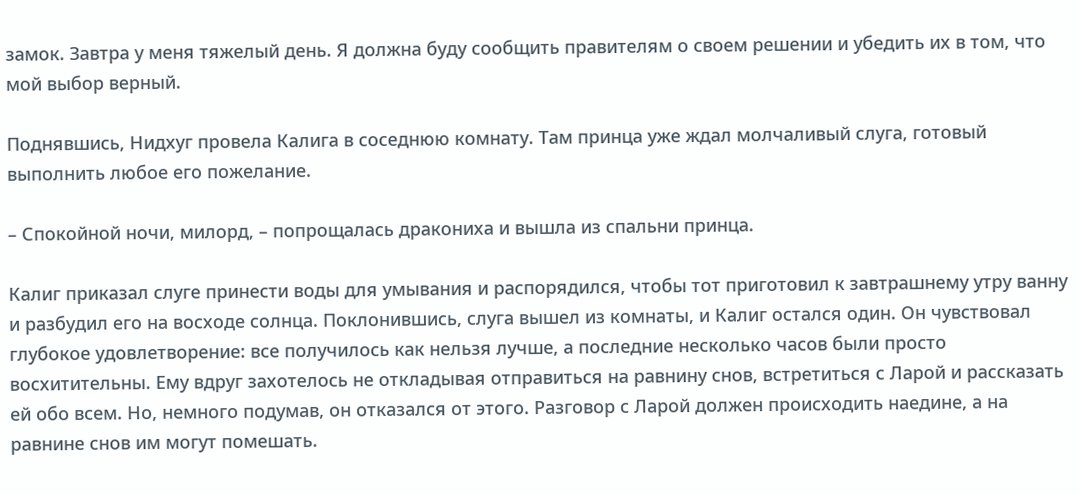замок. Завтра у меня тяжелый день. Я должна буду сообщить правителям о своем решении и убедить их в том, что мой выбор верный.

Поднявшись, Нидхуг провела Калига в соседнюю комнату. Там принца уже ждал молчаливый слуга, готовый выполнить любое его пожелание.

– Спокойной ночи, милорд, – попрощалась дракониха и вышла из спальни принца.

Калиг приказал слуге принести воды для умывания и распорядился, чтобы тот приготовил к завтрашнему утру ванну и разбудил его на восходе солнца. Поклонившись, слуга вышел из комнаты, и Калиг остался один. Он чувствовал глубокое удовлетворение: все получилось как нельзя лучше, а последние несколько часов были просто восхитительны. Ему вдруг захотелось не откладывая отправиться на равнину снов, встретиться с Ларой и рассказать ей обо всем. Но, немного подумав, он отказался от этого. Разговор с Ларой должен происходить наедине, а на равнине снов им могут помешать.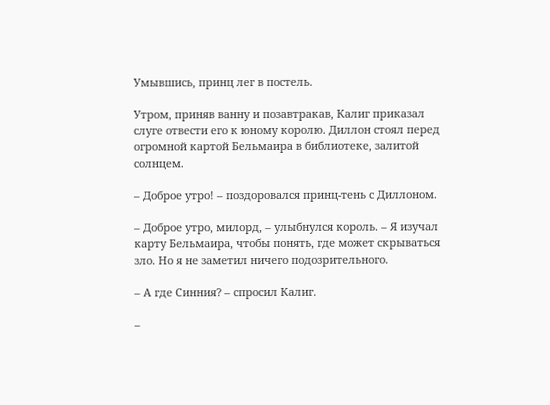Умывшись, принц лег в постель.

Утром, приняв ванну и позавтракав, Калиг приказал слуге отвести его к юному королю. Диллон стоял перед огромной картой Бельмаира в библиотеке, залитой солнцем.

– Доброе утро! – поздоровался принц-тень с Диллоном.

– Доброе утро, милорд, – улыбнулся король. – Я изучал карту Бельмаира, чтобы понять, где может скрываться зло. Но я не заметил ничего подозрительного.

– А где Синния? – спросил Калиг.

–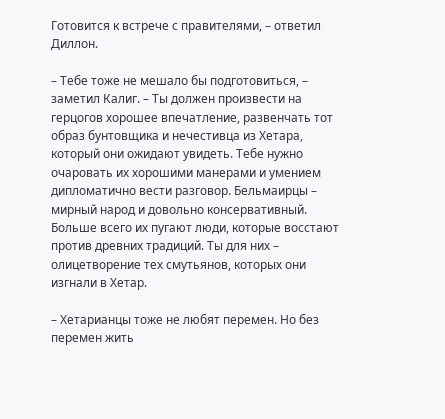Готовится к встрече с правителями, – ответил Диллон.

– Тебе тоже не мешало бы подготовиться, – заметил Калиг. – Ты должен произвести на герцогов хорошее впечатление, развенчать тот образ бунтовщика и нечестивца из Хетара, который они ожидают увидеть. Тебе нужно очаровать их хорошими манерами и умением дипломатично вести разговор. Бельмаирцы – мирный народ и довольно консервативный. Больше всего их пугают люди, которые восстают против древних традиций. Ты для них – олицетворение тех смутьянов, которых они изгнали в Хетар.

– Хетарианцы тоже не любят перемен. Но без перемен жить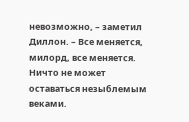невозможно, – заметил Диллон. – Все меняется, милорд, все меняется. Ничто не может оставаться незыблемым веками.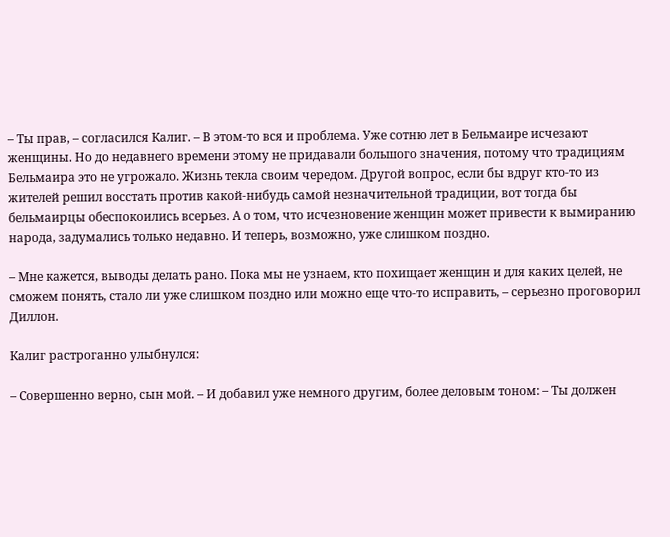– Ты прав, – согласился Калиг. – В этом-то вся и проблема. Уже сотню лет в Бельмаире исчезают женщины. Но до недавнего времени этому не придавали большого значения, потому что традициям Бельмаира это не угрожало. Жизнь текла своим чередом. Другой вопрос, если бы вдруг кто-то из жителей решил восстать против какой-нибудь самой незначительной традиции, вот тогда бы бельмаирцы обеспокоились всерьез. А о том, что исчезновение женщин может привести к вымиранию народа, задумались только недавно. И теперь, возможно, уже слишком поздно.

– Мне кажется, выводы делать рано. Пока мы не узнаем, кто похищает женщин и для каких целей, не сможем понять, стало ли уже слишком поздно или можно еще что-то исправить, – серьезно проговорил Диллон.

Калиг растроганно улыбнулся:

– Совершенно верно, сын мой. – И добавил уже немного другим, более деловым тоном: – Ты должен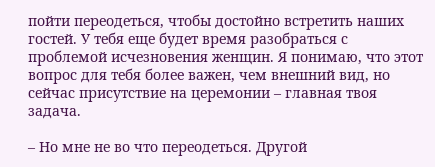пойти переодеться, чтобы достойно встретить наших гостей. У тебя еще будет время разобраться с проблемой исчезновения женщин. Я понимаю, что этот вопрос для тебя более важен, чем внешний вид, но сейчас присутствие на церемонии – главная твоя задача.

– Но мне не во что переодеться. Другой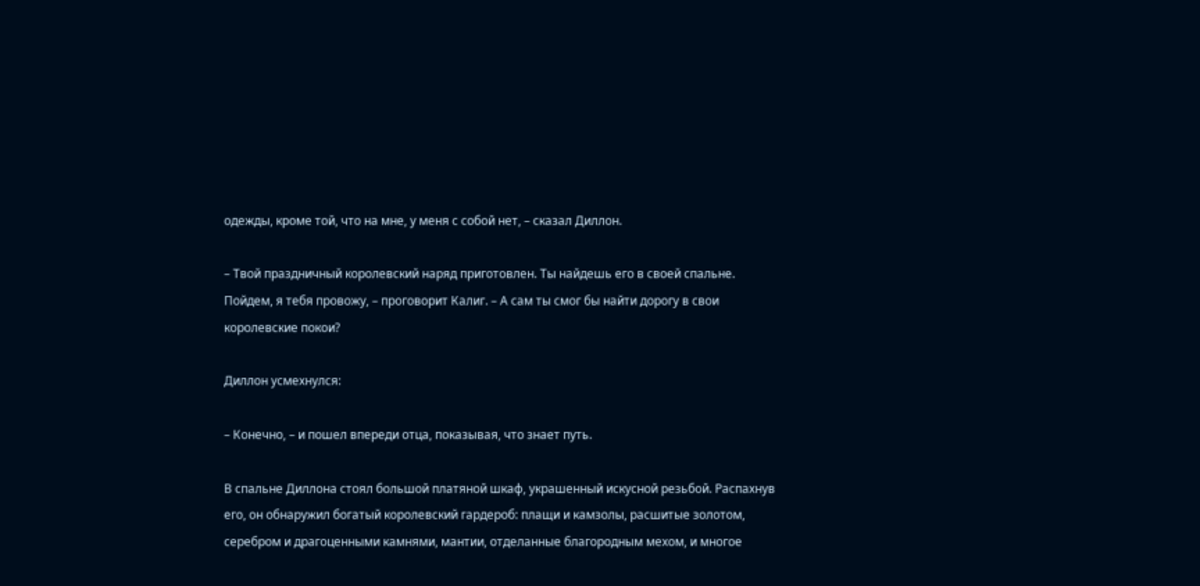одежды, кроме той, что на мне, у меня с собой нет, – сказал Диллон.

– Твой праздничный королевский наряд приготовлен. Ты найдешь его в своей спальне. Пойдем, я тебя провожу, – проговорит Калиг. – А сам ты смог бы найти дорогу в свои королевские покои?

Диллон усмехнулся:

– Конечно, – и пошел впереди отца, показывая, что знает путь.

В спальне Диллона стоял большой платяной шкаф, украшенный искусной резьбой. Распахнув его, он обнаружил богатый королевский гардероб: плащи и камзолы, расшитые золотом, серебром и драгоценными камнями, мантии, отделанные благородным мехом, и многое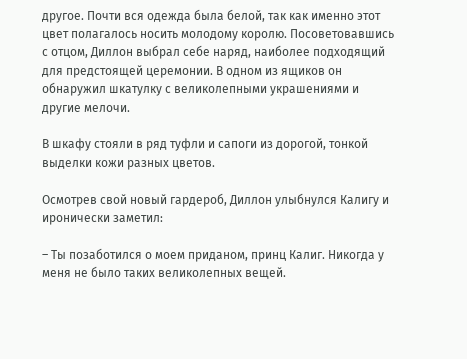другое. Почти вся одежда была белой, так как именно этот цвет полагалось носить молодому королю. Посоветовавшись с отцом, Диллон выбрал себе наряд, наиболее подходящий для предстоящей церемонии. В одном из ящиков он обнаружил шкатулку с великолепными украшениями и другие мелочи.

В шкафу стояли в ряд туфли и сапоги из дорогой, тонкой выделки кожи разных цветов.

Осмотрев свой новый гардероб, Диллон улыбнулся Калигу и иронически заметил:

– Ты позаботился о моем приданом, принц Калиг. Никогда у меня не было таких великолепных вещей.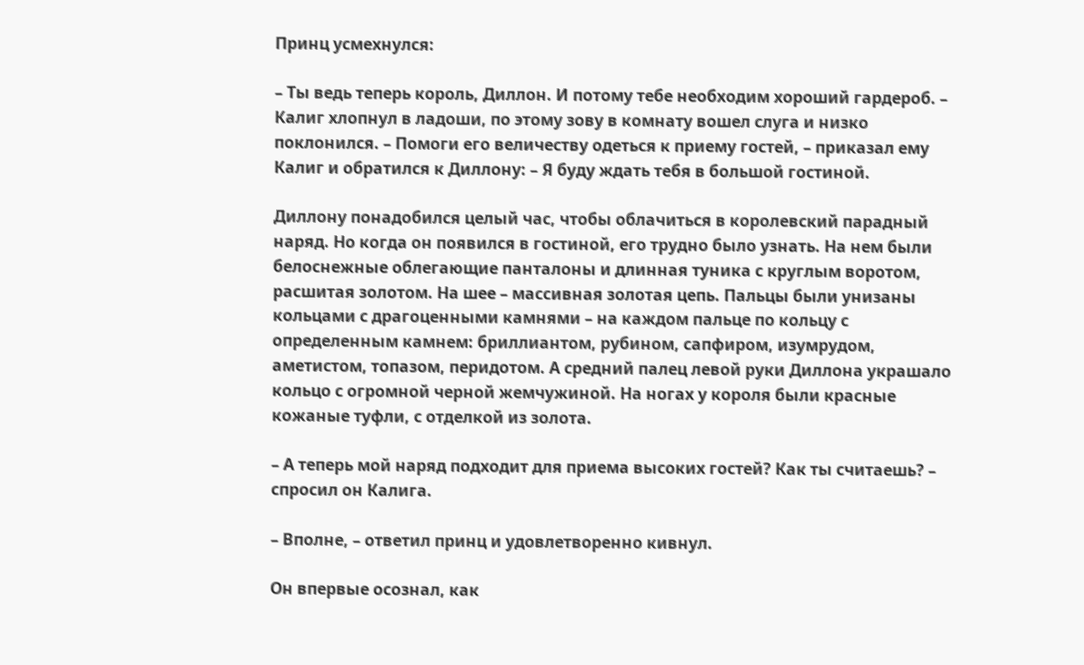Принц усмехнулся:

– Ты ведь теперь король, Диллон. И потому тебе необходим хороший гардероб. – Калиг хлопнул в ладоши, по этому зову в комнату вошел слуга и низко поклонился. – Помоги его величеству одеться к приему гостей, – приказал ему Калиг и обратился к Диллону: – Я буду ждать тебя в большой гостиной.

Диллону понадобился целый час, чтобы облачиться в королевский парадный наряд. Но когда он появился в гостиной, его трудно было узнать. На нем были белоснежные облегающие панталоны и длинная туника с круглым воротом, расшитая золотом. На шее – массивная золотая цепь. Пальцы были унизаны кольцами с драгоценными камнями – на каждом пальце по кольцу с определенным камнем: бриллиантом, рубином, сапфиром, изумрудом, аметистом, топазом, перидотом. А средний палец левой руки Диллона украшало кольцо с огромной черной жемчужиной. На ногах у короля были красные кожаные туфли, с отделкой из золота.

– А теперь мой наряд подходит для приема высоких гостей? Как ты считаешь? – спросил он Калига.

– Вполне, – ответил принц и удовлетворенно кивнул.

Он впервые осознал, как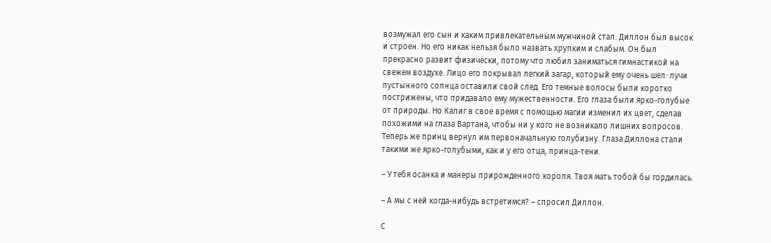возмужал его сын и каким привлекательным мужчиной стал. Диллон был высок и строен. Но его никак нельзя было назвать хрупким и слабым. Он был прекрасно развит физически, потому что любил заниматься гимнастикой на свежем воздухе. Лицо его покрывал легкий загар, который ему очень шел: лучи пустынного солнца оставили свой след. Его темные волосы были коротко пострижены, что придавало ему мужественности. Его глаза были ярко-голубые от природы. Но Калиг в свое время с помощью магии изменил их цвет, сделав похожими на глаза Вартана, чтобы ни у кого не возникало лишних вопросов. Теперь же принц вернул им первоначальную голубизну. Глаза Диллона стали такими же ярко-голубыми, как и у его отца, принца-тени.

– У тебя осанка и манеры прирожденного короля. Твоя мать тобой бы гордилась.

– А мы с ней когда-нибудь встретимся? – спросил Диллон.

С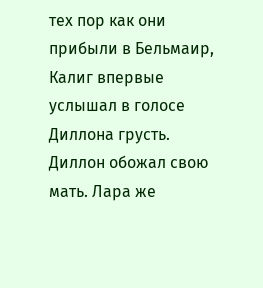тех пор как они прибыли в Бельмаир, Калиг впервые услышал в голосе Диллона грусть. Диллон обожал свою мать. Лара же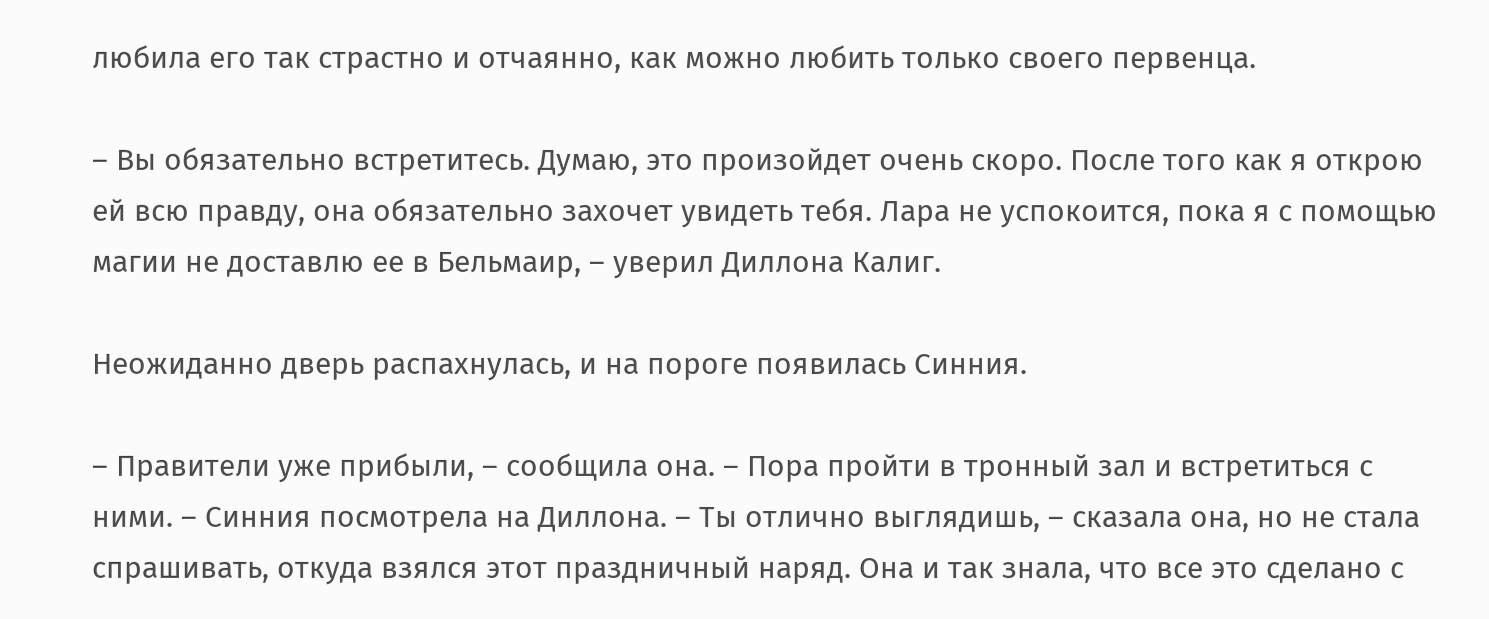любила его так страстно и отчаянно, как можно любить только своего первенца.

– Вы обязательно встретитесь. Думаю, это произойдет очень скоро. После того как я открою ей всю правду, она обязательно захочет увидеть тебя. Лара не успокоится, пока я с помощью магии не доставлю ее в Бельмаир, – уверил Диллона Калиг.

Неожиданно дверь распахнулась, и на пороге появилась Синния.

– Правители уже прибыли, – сообщила она. – Пора пройти в тронный зал и встретиться с ними. – Синния посмотрела на Диллона. – Ты отлично выглядишь, – сказала она, но не стала спрашивать, откуда взялся этот праздничный наряд. Она и так знала, что все это сделано с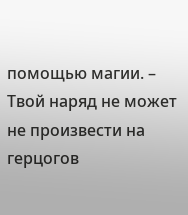помощью магии. – Твой наряд не может не произвести на герцогов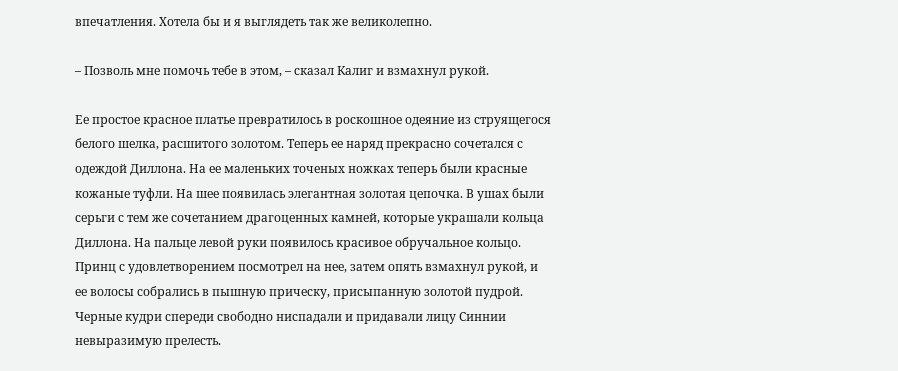впечатления. Хотела бы и я выглядеть так же великолепно.

– Позволь мне помочь тебе в этом, – сказал Калиг и взмахнул рукой.

Ее простое красное платье превратилось в роскошное одеяние из струящегося белого шелка, расшитого золотом. Теперь ее наряд прекрасно сочетался с одеждой Диллона. На ее маленьких точеных ножках теперь были красные кожаные туфли. На шее появилась элегантная золотая цепочка. В ушах были серьги с тем же сочетанием драгоценных камней, которые украшали кольца Диллона. На пальце левой руки появилось красивое обручальное кольцо. Принц с удовлетворением посмотрел на нее, затем опять взмахнул рукой, и ее волосы собрались в пышную прическу, присыпанную золотой пудрой. Черные кудри спереди свободно ниспадали и придавали лицу Синнии невыразимую прелесть.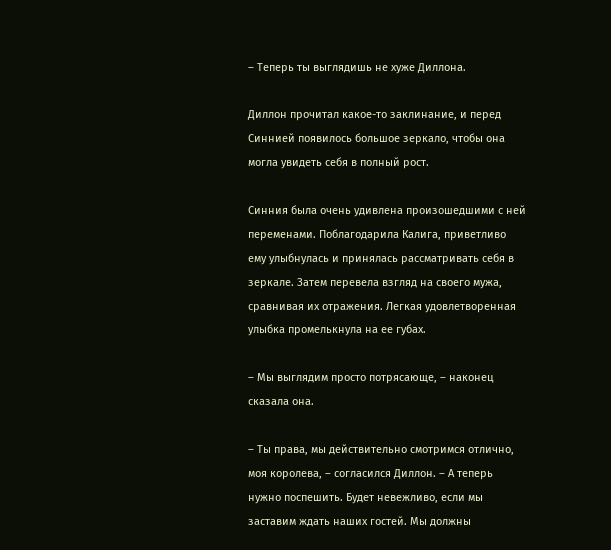– Теперь ты выглядишь не хуже Диллона.

Диллон прочитал какое-то заклинание, и перед Синнией появилось большое зеркало, чтобы она могла увидеть себя в полный рост.

Синния была очень удивлена произошедшими с ней переменами. Поблагодарила Калига, приветливо ему улыбнулась и принялась рассматривать себя в зеркале. Затем перевела взгляд на своего мужа, сравнивая их отражения. Легкая удовлетворенная улыбка промелькнула на ее губах.

– Мы выглядим просто потрясающе, – наконец сказала она.

– Ты права, мы действительно смотримся отлично, моя королева, – согласился Диллон. – А теперь нужно поспешить. Будет невежливо, если мы заставим ждать наших гостей. Мы должны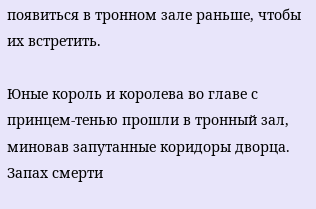появиться в тронном зале раньше, чтобы их встретить.

Юные король и королева во главе с принцем-тенью прошли в тронный зал, миновав запутанные коридоры дворца. Запах смерти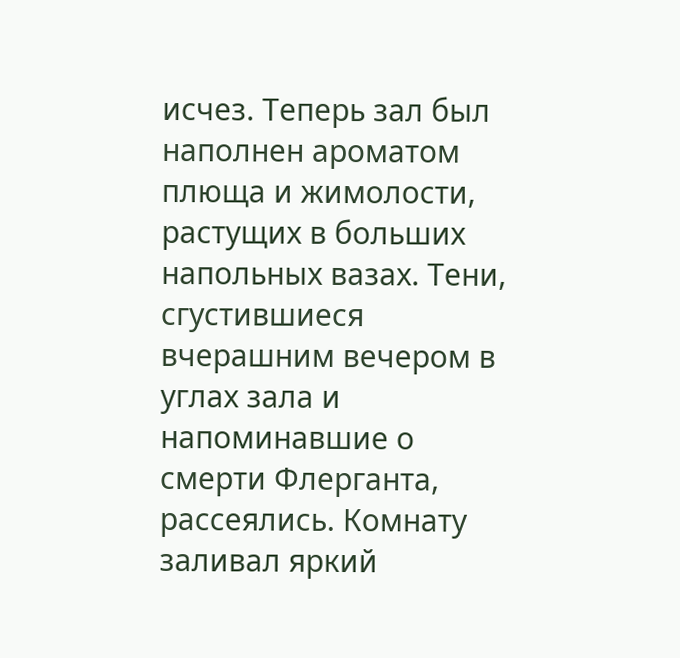исчез. Теперь зал был наполнен ароматом плюща и жимолости, растущих в больших напольных вазах. Тени, сгустившиеся вчерашним вечером в углах зала и напоминавшие о смерти Флерганта, рассеялись. Комнату заливал яркий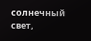солнечный свет,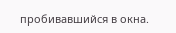пробивавшийся в окна.